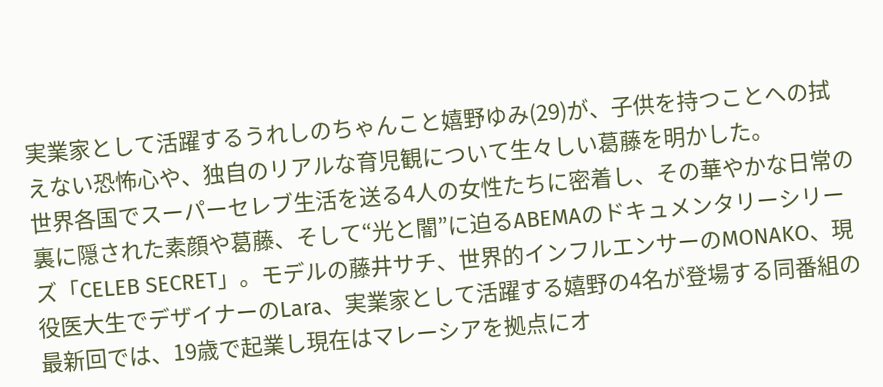実業家として活躍するうれしのちゃんこと嬉野ゆみ(29)が、子供を持つことへの拭えない恐怖心や、独自のリアルな育児観について生々しい葛藤を明かした。
世界各国でスーパーセレブ生活を送る4人の女性たちに密着し、その華やかな日常の裏に隠された素顔や葛藤、そして“光と闇”に迫るABEMAのドキュメンタリーシリーズ「CELEB SECRET」。モデルの藤井サチ、世界的インフルエンサーのMONAKO、現役医大生でデザイナーのLara、実業家として活躍する嬉野の4名が登場する同番組の最新回では、19歳で起業し現在はマレーシアを拠点にオ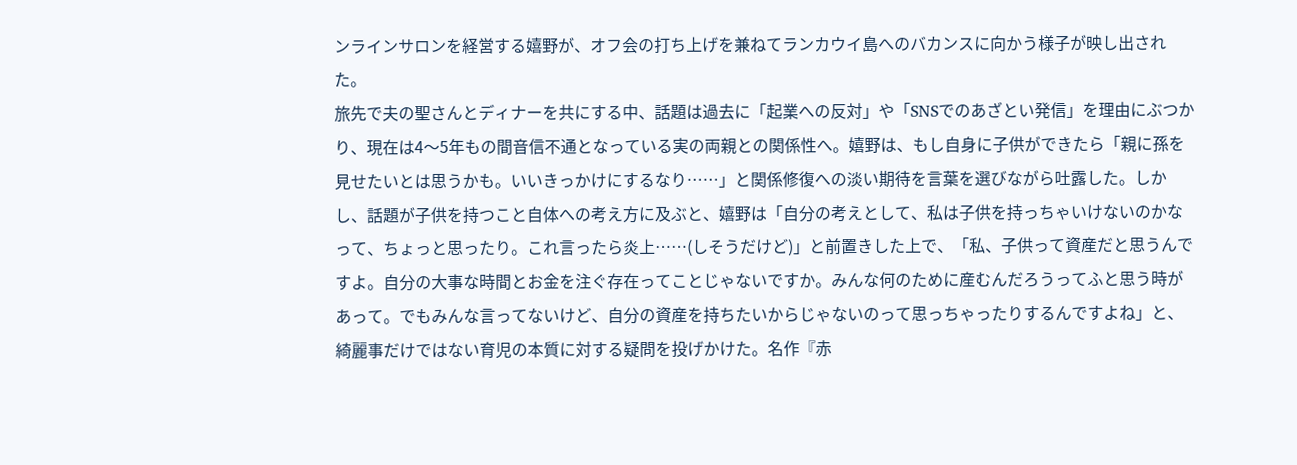ンラインサロンを経営する嬉野が、オフ会の打ち上げを兼ねてランカウイ島へのバカンスに向かう様子が映し出された。
旅先で夫の聖さんとディナーを共にする中、話題は過去に「起業への反対」や「SNSでのあざとい発信」を理由にぶつかり、現在は4〜5年もの間音信不通となっている実の両親との関係性へ。嬉野は、もし自身に子供ができたら「親に孫を見せたいとは思うかも。いいきっかけにするなり……」と関係修復への淡い期待を言葉を選びながら吐露した。しかし、話題が子供を持つこと自体への考え方に及ぶと、嬉野は「自分の考えとして、私は子供を持っちゃいけないのかなって、ちょっと思ったり。これ言ったら炎上……(しそうだけど)」と前置きした上で、「私、子供って資産だと思うんですよ。自分の大事な時間とお金を注ぐ存在ってことじゃないですか。みんな何のために産むんだろうってふと思う時があって。でもみんな言ってないけど、自分の資産を持ちたいからじゃないのって思っちゃったりするんですよね」と、綺麗事だけではない育児の本質に対する疑問を投げかけた。名作『赤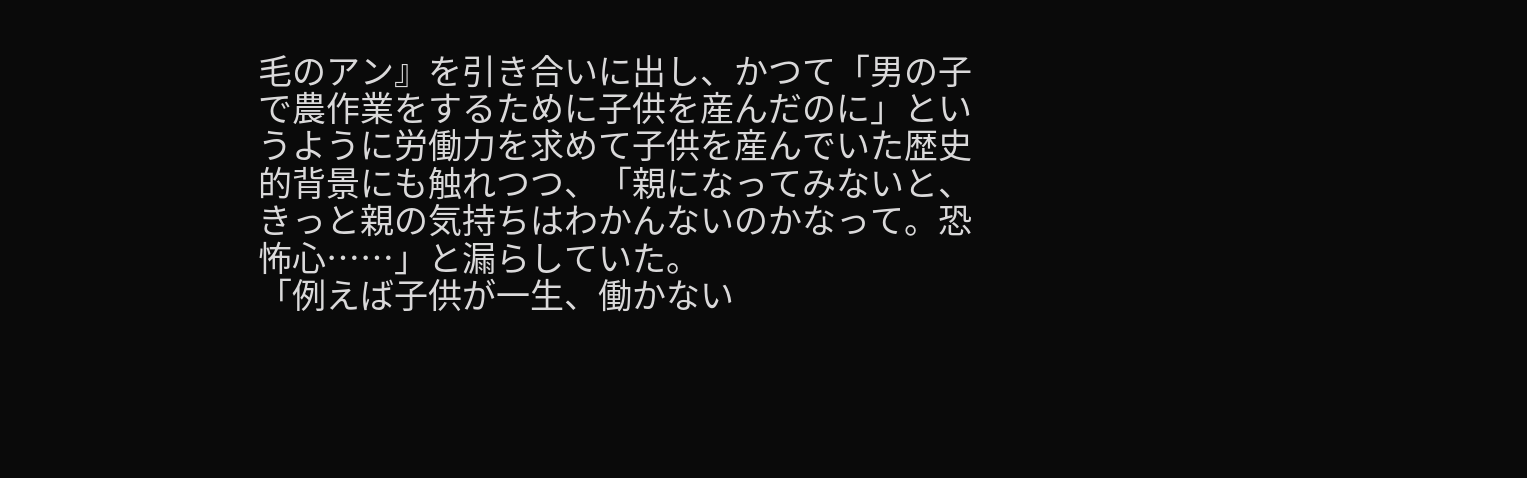毛のアン』を引き合いに出し、かつて「男の子で農作業をするために子供を産んだのに」というように労働力を求めて子供を産んでいた歴史的背景にも触れつつ、「親になってみないと、きっと親の気持ちはわかんないのかなって。恐怖心……」と漏らしていた。
「例えば子供が一生、働かない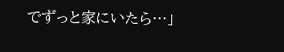でずっと家にいたら…」